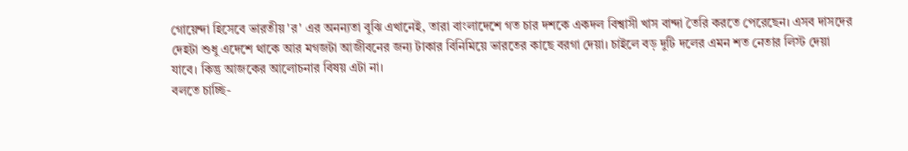গোয়েন্দা হিসেবে ভারতীয় 'র' এর অনন্যতা বুঝি এখানেই, তারা বাংলাদেশে গত চার দশকে একদল বিশ্বাসী খাস বান্দা তৈরি করতে পেরেছেন। এসব দাসদের দেহটা শুধু এদেশে থাকে আর মগজটা আজীবনের জন্য টাকার বিনিমিয়ে ভারতের কাছে বরগা দেয়া। চাইলে বড় দুটি দলের এমন শত নেতার লিস্ট দেয়া যাবে। কিন্তু আজকের আলোচনার বিষয় এটা না।
বলতে চাচ্ছি-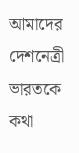আমাদের দেশনেত্রী ভারতকে কথা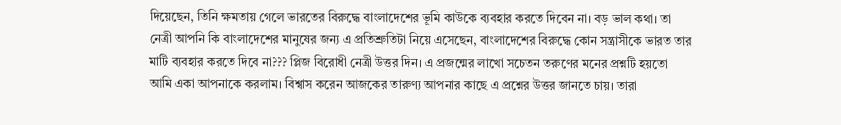দিয়েছেন, তিনি ক্ষমতায় গেলে ভারতের বিরুদ্ধে বাংলাদেশের ভূমি কাউকে ব্যবহার করতে দিবেন না। বড় ভাল কথা। তা নেত্রী আপনি কি বাংলাদেশের মানুষের জন্য এ প্রতিশ্রুতিটা নিয়ে এসেছেন, বাংলাদেশের বিরুদ্ধে কোন সন্ত্রাসীকে ভারত তার মাটি ব্যবহার করতে দিবে না??? প্লিজ বিরোধী নেত্রী উত্তর দিন। এ প্রজন্মের লাখো সচেতন তরুণের মনের প্রশ্নটি হয়তো আমি একা আপনাকে করলাম। বিশ্বাস করেন আজকের তারুণ্য আপনার কাছে এ প্রশ্নের উত্তর জানতে চায়। তারা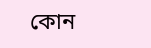কোন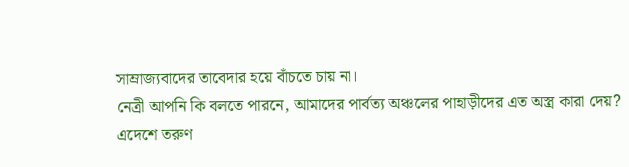সাম্রাজ্যবাদের তাবেদার হয়ে বাঁচতে চায় না।
নেত্রী আপনি কি বলতে পারনে, আমাদের পার্বত্য অঞ্চলের পাহাড়ীদের এত অস্ত্র কারা দেয়?
এদেশে তরুণ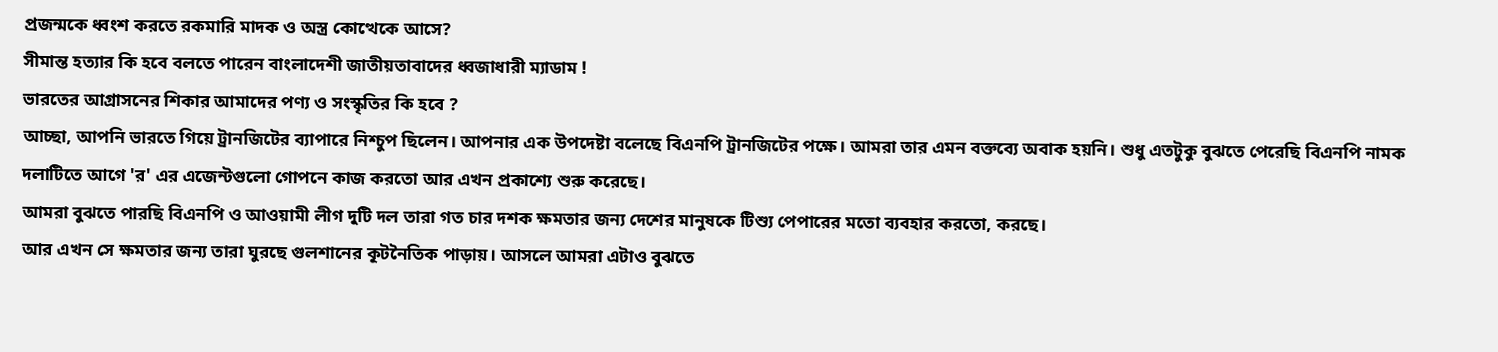প্রজন্মকে ধ্বংশ করতে রকমারি মাদক ও অস্ত্র কোত্থেকে আসে?
সীমান্ত হত্যার কি হবে বলতে পারেন বাংলাদেশী জাতীয়তাবাদের ধ্বজাধারী ম্যাডাম !
ভারতের আগ্রাসনের শিকার আমাদের পণ্য ও সংস্কৃতির কি হবে ?
আচ্ছা, আপনি ভারতে গিয়ে ট্রানজিটের ব্যাপারে নিশ্চুপ ছিলেন। আপনার এক উপদেষ্টা বলেছে বিএনপি ট্রানজিটের পক্ষে। আমরা তার এমন বক্তব্যে অবাক হয়নি। শুধু এতটুকু বুঝতে পেরেছি বিএনপি নামক দলাটিতে আগে 'র' এর এজেন্টগুলো গোপনে কাজ করতো আর এখন প্রকাশ্যে শুরু করেছে।
আমরা বুঝতে পারছি বিএনপি ও আওয়ামী লীগ দুটি দল তারা গত চার দশক ক্ষমতার জন্য দেশের মানুষকে টিশ্যু পেপারের মতো ব্যবহার করতো, করছে।
আর এখন সে ক্ষমতার জন্য তারা ঘুরছে গুলশানের কূটনৈতিক পাড়ায়। আসলে আমরা এটাও বুঝতে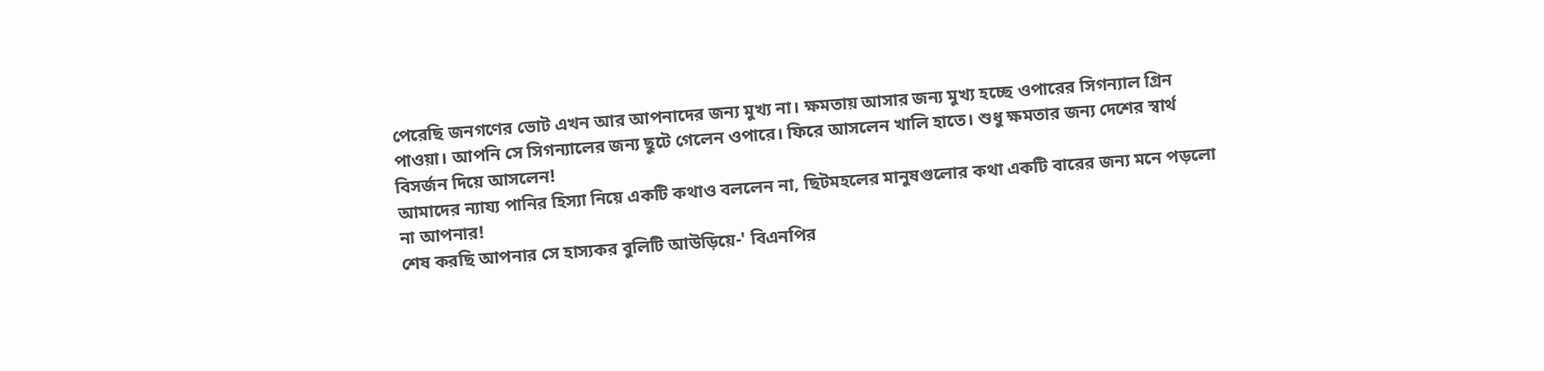পেরেছি জনগণের ভোট এখন আর আপনাদের জন্য মুখ্য না। ক্ষমতায় আসার জন্য মুখ্য হচ্ছে ওপারের সিগন্যাল গ্রিন পাওয়া। আপনি সে সিগন্যালের জন্য ছুটে গেলেন ওপারে। ফিরে আসলেন খালি হাতে। শুধু ক্ষমতার জন্য দেশের স্বার্থ বিসর্জন দিয়ে আসলেন!
আমাদের ন্যায্য পানির হিস্যা নিয়ে একটি কথাও বললেন না, ছিটমহলের মানুষগুলোর কথা একটি বারের জন্য মনে পড়লো না আপনার!
শেষ করছি আপনার সে হাস্যকর বুলিটি আউড়িয়ে-' বিএনপির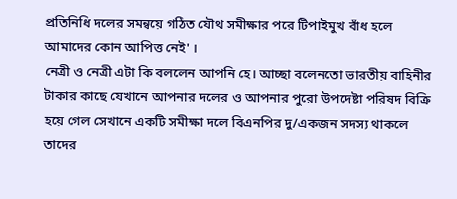প্রতিনিধি দলের সমন্বয়ে গঠিত যৌথ সমীক্ষার পরে টিপাইমুখ বাঁধ হলে আমাদের কোন আপিত্ত নেই' ।
নেত্রী ও নেত্রী এটা কি বললেন আপনি হে। আচ্ছা বলেনতো ভারতীয় বাহিনীর টাকার কাছে যেখানে আপনার দলের ও আপনার পুরো উপদেষ্টা পরিষদ বিক্রি হয়ে গেল সেখানে একটি সমীক্ষা দলে বিএনপির দু/একজন সদস্য থাকলে তাদের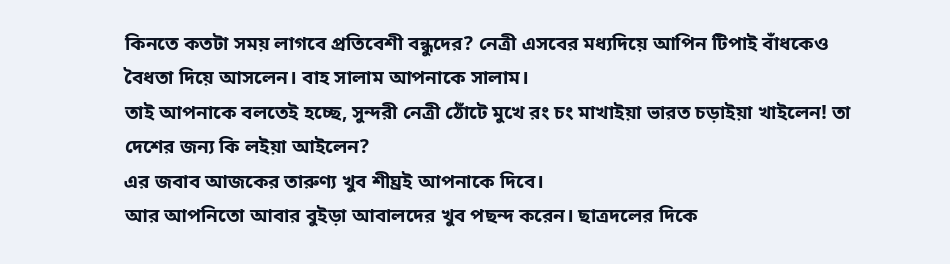কিনতে কতটা সময় লাগবে প্রতিবেশী বন্ধুদের? নেত্রী এসবের মধ্যদিয়ে আপিন টিপাই বাঁধকেও বৈধতা দিয়ে আসলেন। বাহ সালাম আপনাকে সালাম।
তাই আপনাকে বলতেই হচ্ছে, সুন্দরী নেত্রী ঠোঁটে মুখে রং চং মাখাইয়া ভারত চড়াইয়া খাইলেন! তা দেশের জন্য কি লইয়া আইলেন?
এর জবাব আজকের তারুণ্য খুব শীঘ্রই আপনাকে দিবে।
আর আপনিতো আবার বুইড়া আবালদের খুব পছন্দ করেন। ছাত্রদলের দিকে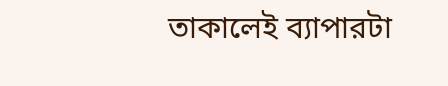তাকালেই ব্যাপারটা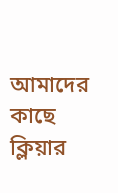আমাদের কাছে ক্লিয়ার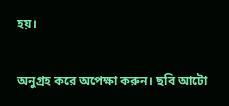হয়।

অনুগ্রহ করে অপেক্ষা করুন। ছবি আটো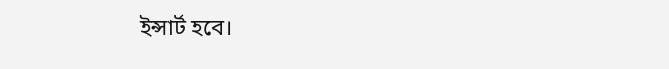ইন্সার্ট হবে।